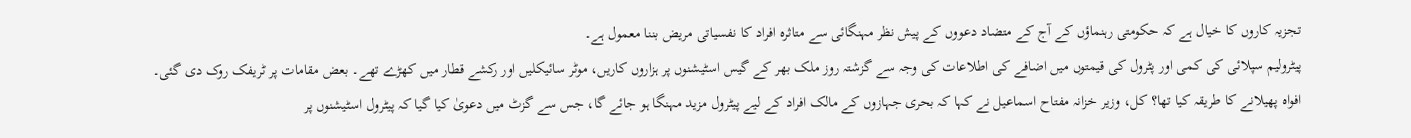تجزیہ کاروں کا خیال ہے کہ حکومتی رہنماؤں کے آج کے متضاد دعووں کے پیش نظر مہنگائی سے متاثرہ افراد کا نفسیاتی مریض بننا معمول ہے۔
پیٹرولیم سپلائی کی کمی اور پٹرول کی قیمتوں میں اضافے کی اطلاعات کی وجہ سے گزشتہ روز ملک بھر کے گیس اسٹیشنوں پر ہزاروں کاریں، موٹر سائیکلیں اور رکشے قطار میں کھڑے تھے۔ بعض مقامات پر ٹریفک روک دی گئی۔
افواہ پھیلانے کا طریقہ کیا تھا؟ کل، وزیر خزانہ مفتاح اسماعیل نے کہا کہ بحری جہازوں کے مالک افراد کے لیے پیٹرول مزید مہنگا ہو جائے گا، جس سے گزٹ میں دعویٰ کیا گیا کہ پیٹرول اسٹیشنوں پر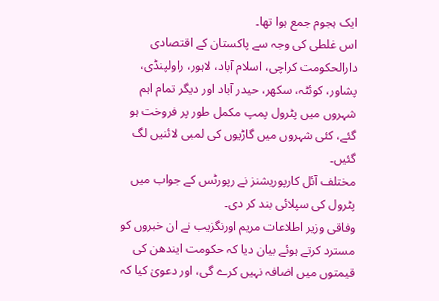ایک ہجوم جمع ہوا تھا۔
اس غلطی کی وجہ سے پاکستان کے اقتصادی دارالحکومت کراچی، اسلام آباد، لاہور، راولپنڈی، پشاور، کوئٹہ، سکھر، حیدر آباد اور دیگر تمام اہم شہروں میں پٹرول پمپ مکمل طور پر فروخت ہو گئے، کئی شہروں میں گاڑیوں کی لمبی لائنیں لگ گئیں۔
مختلف آئل کارپوریشنز نے رپورٹس کے جواب میں پٹرول کی سپلائی بند کر دی۔
وفاقی وزیر اطلاعات مریم اورنگزیب نے ان خبروں کو مسترد کرتے ہوئے بیان دیا کہ حکومت ایندھن کی قیمتوں میں اضافہ نہیں کرے گی، اور دعویٰ کیا کہ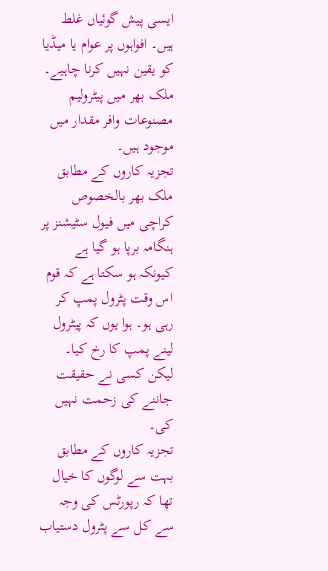ایسی پیش گوئیاں غلط ہیں۔ افواہوں پر عوام یا میڈیا کو یقین نہیں کرنا چاہیے۔ ملک بھر میں پیٹرولیم مصنوعات وافر مقدار میں موجود ہیں۔
تجزیہ کاروں کے مطابق ملک بھر بالخصوص کراچی میں فیول سٹیشنز پر ہنگامہ برپا ہو گیا ہے کیونکہ ہو سکتا ہے کہ قوم اس وقت پٹرول پمپ کر رہی ہو۔ ہوا یوں کہ پیٹرول لینے پمپ کا رخ کیا۔ لیکن کسی نے حقیقت جاننے کی زحمت نہیں کی۔
تجزیہ کاروں کے مطابق بہت سے لوگوں کا خیال تھا کہ رپورٹس کی وجہ سے کل سے پٹرول دستیاب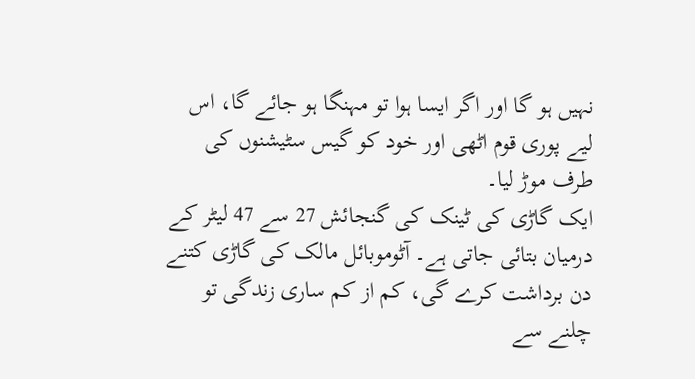نہیں ہو گا اور اگر ایسا ہوا تو مہنگا ہو جائے گا، اس لیے پوری قوم اٹھی اور خود کو گیس سٹیشنوں کی طرف موڑ لیا۔
ایک گاڑی کی ٹینک کی گنجائش 27 سے 47 لیٹر کے درمیان بتائی جاتی ہے۔ آٹوموبائل مالک کی گاڑی کتنے دن برداشت کرے گی، کم از کم ساری زندگی تو چلنے سے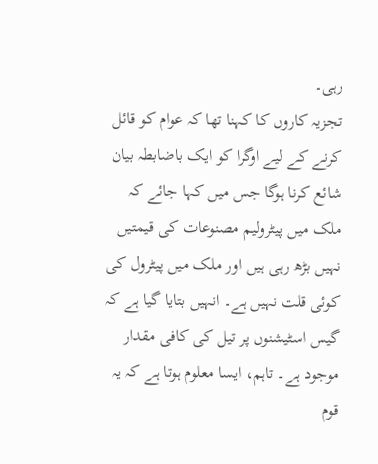رہی۔
تجزیہ کاروں کا کہنا تھا کہ عوام کو قائل کرنے کے لیے اوگرا کو ایک باضابطہ بیان شائع کرنا ہوگا جس میں کہا جائے کہ ملک میں پیٹرولیم مصنوعات کی قیمتیں نہیں بڑھ رہی ہیں اور ملک میں پیٹرول کی کوئی قلت نہیں ہے۔ انہیں بتایا گیا ہے کہ گیس اسٹیشنوں پر تیل کی کافی مقدار موجود ہے۔ تاہم، ایسا معلوم ہوتا ہے کہ یہ قوم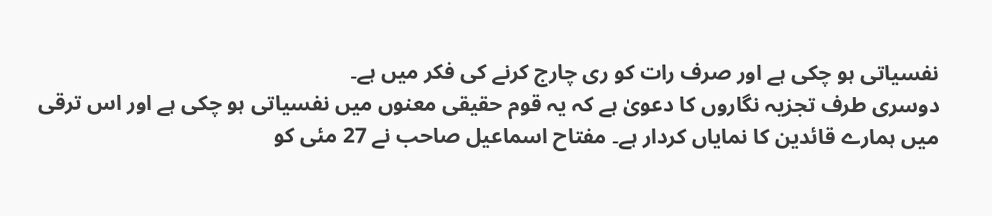نفسیاتی ہو چکی ہے اور صرف رات کو ری چارج کرنے کی فکر میں ہے۔
دوسری طرف تجزیہ نگاروں کا دعویٰ ہے کہ یہ قوم حقیقی معنوں میں نفسیاتی ہو چکی ہے اور اس ترقی میں ہمارے قائدین کا نمایاں کردار ہے۔ مفتاح اسماعیل صاحب نے 27 مئی کو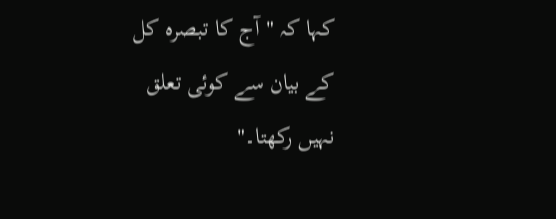کہا کہ "آج کا تبصرہ کل کے بیان سے کوئی تعلق نہیں رکھتا۔"